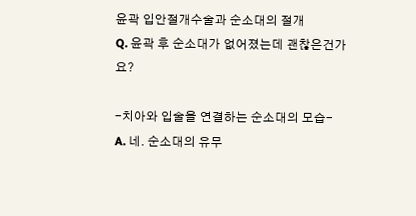윤곽 입안절개수술과 순소대의 절개
Q. 윤곽 후 순소대가 없어졌는데 괜찮은건가요?

-치아와 입술을 연결하는 순소대의 모습-
A. 네. 순소대의 유무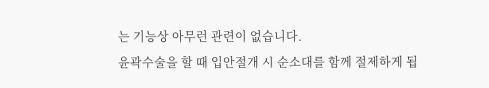는 기능상 아무런 관련이 없습니다.
윤곽수술을 할 때 입안절개 시 순소대를 함께 절제하게 됩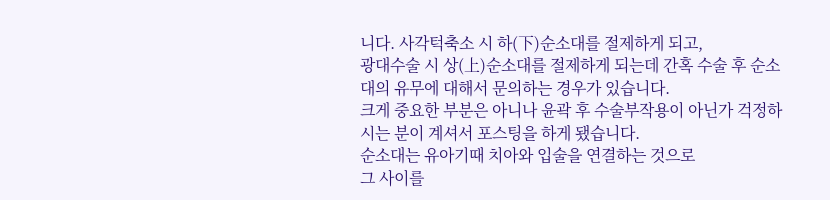니다. 사각턱축소 시 하(下)순소대를 절제하게 되고,
광대수술 시 상(上)순소대를 절제하게 되는데 간혹 수술 후 순소대의 유무에 대해서 문의하는 경우가 있습니다.
크게 중요한 부분은 아니나 윤곽 후 수술부작용이 아닌가 걱정하시는 분이 계셔서 포스팅을 하게 됐습니다.
순소대는 유아기때 치아와 입술을 연결하는 것으로
그 사이를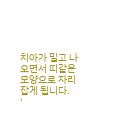치아가 밀고 나오면서 띠같은 모양으로 자리잡게 됩니다.
'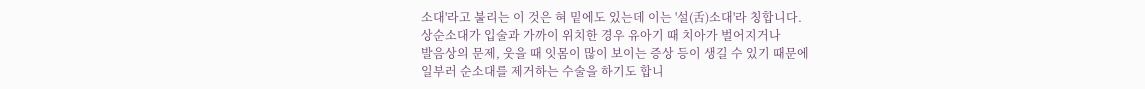소대'라고 불리는 이 것은 혀 밑에도 있는데 이는 '설(舌)소대'라 칭합니다.
상순소대가 입술과 가까이 위치한 경우 유아기 때 치아가 벌어지거나
발음상의 문제, 웃을 때 잇몸이 많이 보이는 증상 등이 생길 수 있기 때문에
일부러 순소대를 제거하는 수술을 하기도 합니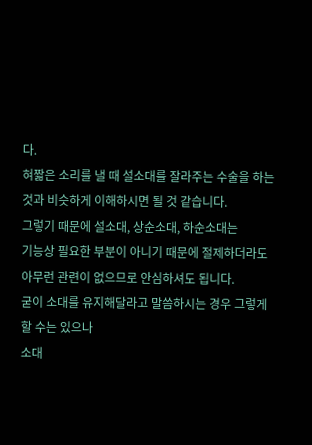다.
혀짧은 소리를 낼 때 설소대를 잘라주는 수술을 하는 것과 비슷하게 이해하시면 될 것 같습니다.
그렇기 때문에 설소대, 상순소대, 하순소대는
기능상 필요한 부분이 아니기 때문에 절제하더라도 아무런 관련이 없으므로 안심하셔도 됩니다.
굳이 소대를 유지해달라고 말씀하시는 경우 그렇게 할 수는 있으나
소대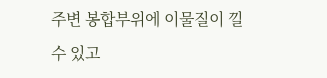주변 봉합부위에 이물질이 낄 수 있고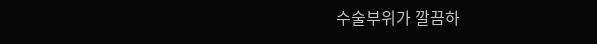수술부위가 깔끔하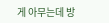게 아무는데 방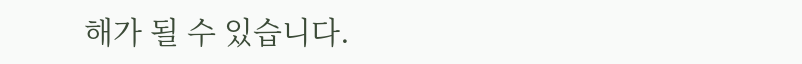해가 될 수 있습니다.